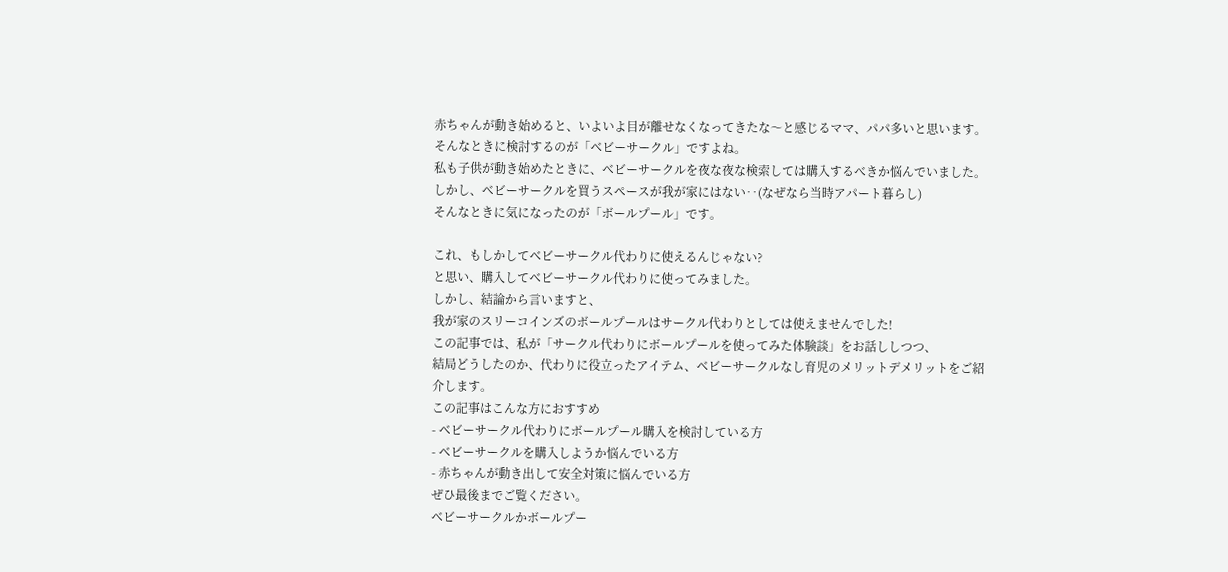赤ちゃんが動き始めると、いよいよ目が離せなくなってきたな〜と感じるママ、パパ多いと思います。
そんなときに検討するのが「ベビーサークル」ですよね。
私も子供が動き始めたときに、ベビーサークルを夜な夜な検索しては購入するべきか悩んでいました。
しかし、ベビーサークルを買うスペースが我が家にはない‥(なぜなら当時アパート暮らし)
そんなときに気になったのが「ボールプール」です。

これ、もしかしてベビーサークル代わりに使えるんじゃない?
と思い、購入してベビーサークル代わりに使ってみました。
しかし、結論から言いますと、
我が家のスリーコインズのボールプールはサークル代わりとしては使えませんでした!
この記事では、私が「サークル代わりにボールプールを使ってみた体験談」をお話ししつつ、
結局どうしたのか、代わりに役立ったアイテム、ベビーサークルなし育児のメリットデメリットをご紹介します。
この記事はこんな方におすすめ
- ベビーサークル代わりにボールプール購入を検討している方
- ベビーサークルを購入しようか悩んでいる方
- 赤ちゃんが動き出して安全対策に悩んでいる方
ぜひ最後までご覧ください。
ベビーサークルかボールプー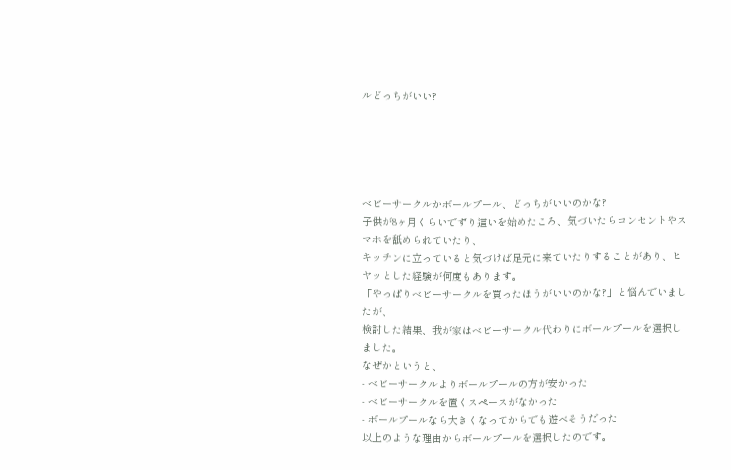ルどっちがいい?





ベビーサークルかボールプール、どっちがいいのかな?
子供が8ヶ月くらいでずり這いを始めたころ、気づいたらコンセントやスマホを舐められていたり、
キッチンに立っていると気づけば足元に来ていたりすることがあり、ヒヤッとした経験が何度もあります。
「やっぱりベビーサークルを買ったほうがいいのかな?」と悩んでいましたが、
検討した結果、我が家はベビーサークル代わりにボールプールを選択しました。
なぜかというと、
- ベビーサークルよりボールプールの方が安かった
- ベビーサークルを置くスペースがなかった
- ボールプールなら大きくなってからでも遊べそうだった
以上のような理由からボールプールを選択したのです。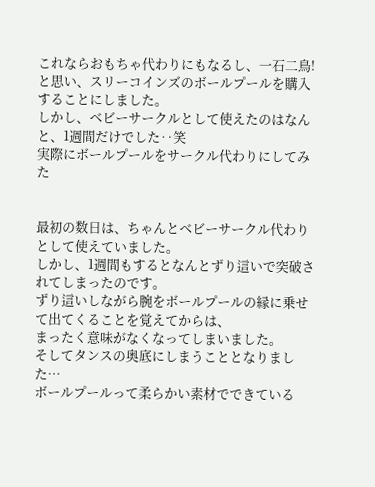これならおもちゃ代わりにもなるし、一石二鳥!
と思い、スリーコインズのボールプールを購入することにしました。
しかし、ベビーサークルとして使えたのはなんと、1週間だけでした‥笑
実際にボールプールをサークル代わりにしてみた


最初の数日は、ちゃんとベビーサークル代わりとして使えていました。
しかし、1週間もするとなんとずり這いで突破されてしまったのです。
ずり這いしながら腕をボールプールの縁に乗せて出てくることを覚えてからは、
まったく意味がなくなってしまいました。
そしてタンスの奥底にしまうこととなりました…
ボールプールって柔らかい素材でできている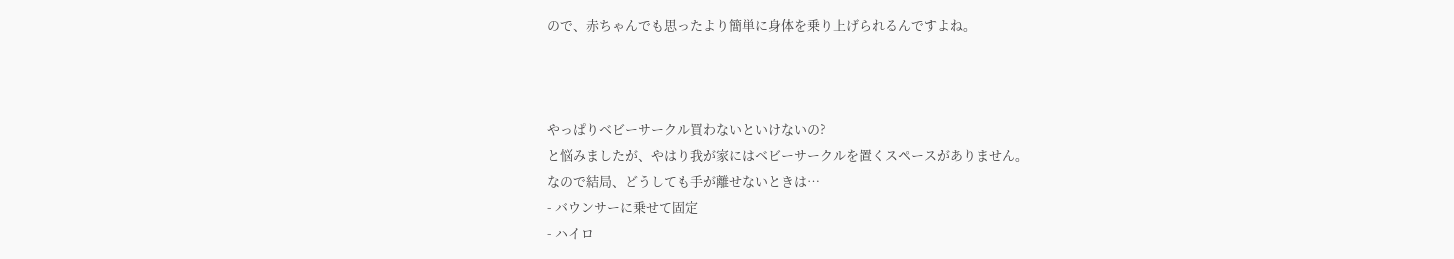ので、赤ちゃんでも思ったより簡単に身体を乗り上げられるんですよね。



やっぱりベビーサークル買わないといけないの?
と悩みましたが、やはり我が家にはベビーサークルを置くスペースがありません。
なので結局、どうしても手が離せないときは…
- バウンサーに乗せて固定
- ハイロ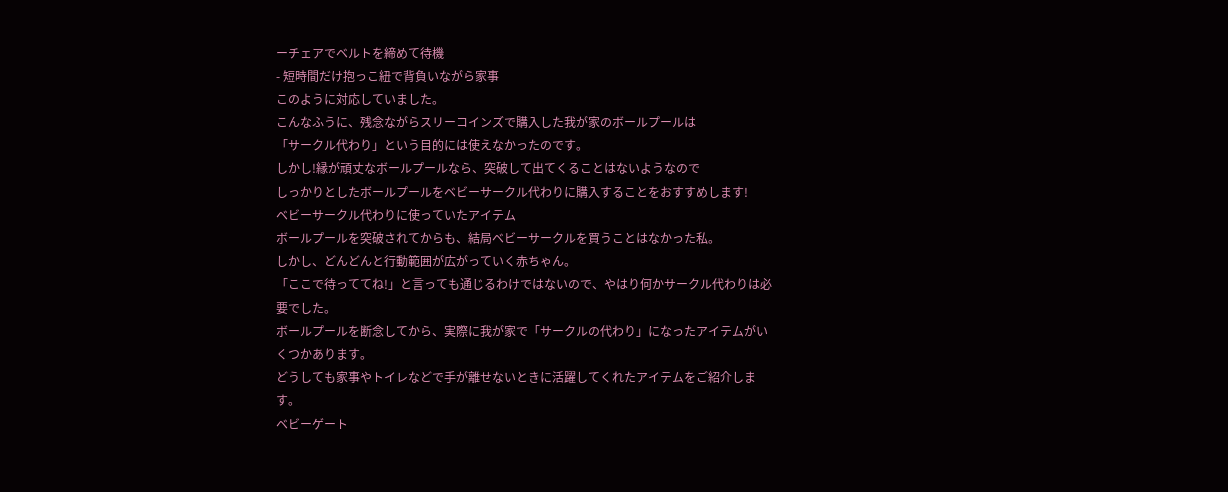ーチェアでベルトを締めて待機
- 短時間だけ抱っこ紐で背負いながら家事
このように対応していました。
こんなふうに、残念ながらスリーコインズで購入した我が家のボールプールは
「サークル代わり」という目的には使えなかったのです。
しかし!縁が頑丈なボールプールなら、突破して出てくることはないようなので
しっかりとしたボールプールをベビーサークル代わりに購入することをおすすめします!
ベビーサークル代わりに使っていたアイテム
ボールプールを突破されてからも、結局ベビーサークルを買うことはなかった私。
しかし、どんどんと行動範囲が広がっていく赤ちゃん。
「ここで待っててね!」と言っても通じるわけではないので、やはり何かサークル代わりは必要でした。
ボールプールを断念してから、実際に我が家で「サークルの代わり」になったアイテムがいくつかあります。
どうしても家事やトイレなどで手が離せないときに活躍してくれたアイテムをご紹介します。
ベビーゲート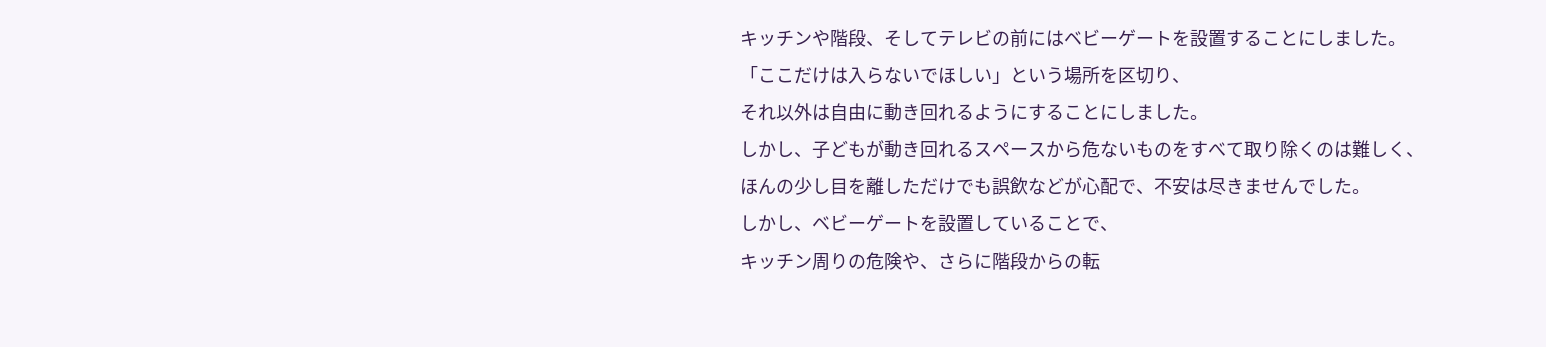キッチンや階段、そしてテレビの前にはベビーゲートを設置することにしました。
「ここだけは入らないでほしい」という場所を区切り、
それ以外は自由に動き回れるようにすることにしました。
しかし、子どもが動き回れるスペースから危ないものをすべて取り除くのは難しく、
ほんの少し目を離しただけでも誤飲などが心配で、不安は尽きませんでした。
しかし、ベビーゲートを設置していることで、
キッチン周りの危険や、さらに階段からの転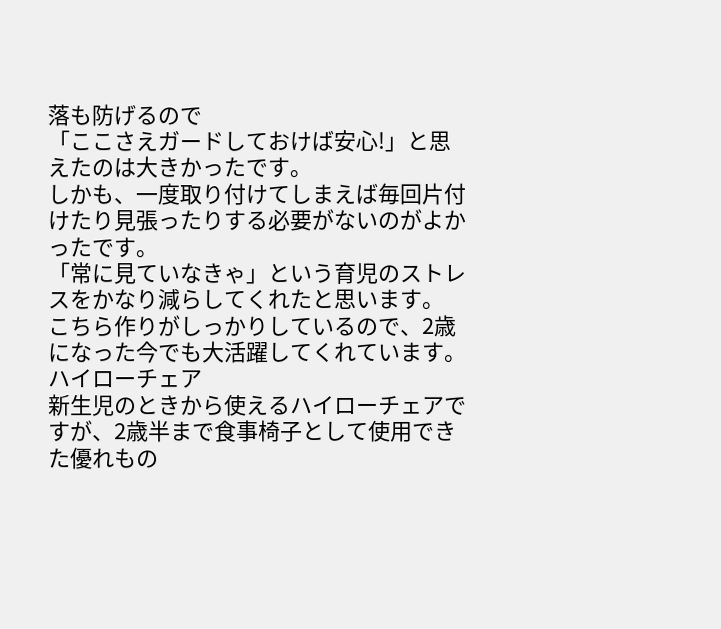落も防げるので
「ここさえガードしておけば安心!」と思えたのは大きかったです。
しかも、一度取り付けてしまえば毎回片付けたり見張ったりする必要がないのがよかったです。
「常に見ていなきゃ」という育児のストレスをかなり減らしてくれたと思います。
こちら作りがしっかりしているので、2歳になった今でも大活躍してくれています。
ハイローチェア
新生児のときから使えるハイローチェアですが、2歳半まで食事椅子として使用できた優れもの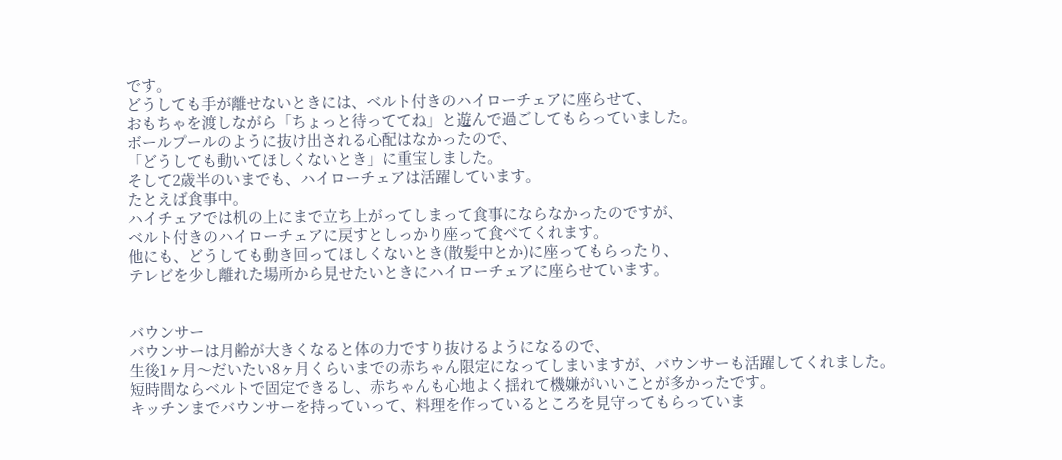です。
どうしても手が離せないときには、ベルト付きのハイローチェアに座らせて、
おもちゃを渡しながら「ちょっと待っててね」と遊んで過ごしてもらっていました。
ボールプールのように抜け出される心配はなかったので、
「どうしても動いてほしくないとき」に重宝しました。
そして2歳半のいまでも、ハイローチェアは活躍しています。
たとえば食事中。
ハイチェアでは机の上にまで立ち上がってしまって食事にならなかったのですが、
ベルト付きのハイローチェアに戻すとしっかり座って食べてくれます。
他にも、どうしても動き回ってほしくないとき(散髪中とか)に座ってもらったり、
テレビを少し離れた場所から見せたいときにハイローチェアに座らせています。


バウンサー
バウンサーは月齢が大きくなると体の力ですり抜けるようになるので、
生後1ヶ月〜だいたい8ヶ月くらいまでの赤ちゃん限定になってしまいますが、バウンサーも活躍してくれました。
短時間ならベルトで固定できるし、赤ちゃんも心地よく揺れて機嫌がいいことが多かったです。
キッチンまでバウンサーを持っていって、料理を作っているところを見守ってもらっていま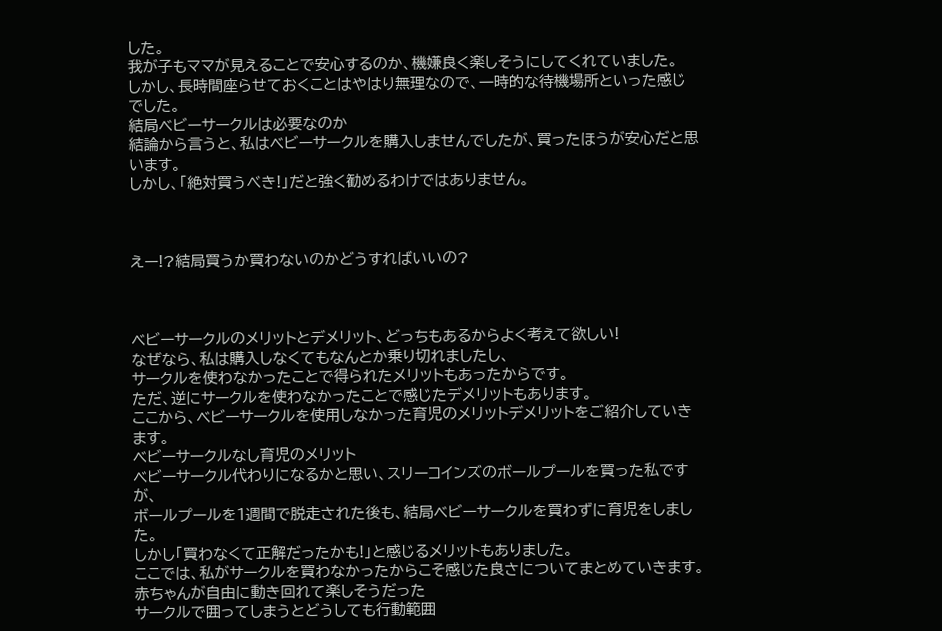した。
我が子もママが見えることで安心するのか、機嫌良く楽しそうにしてくれていました。
しかし、長時間座らせておくことはやはり無理なので、一時的な待機場所といった感じでした。
結局ベビーサークルは必要なのか
結論から言うと、私はベビーサークルを購入しませんでしたが、買ったほうが安心だと思います。
しかし、「絶対買うべき!」だと強く勧めるわけではありません。



えー!?結局買うか買わないのかどうすればいいの?



ベビーサークルのメリットとデメリット、どっちもあるからよく考えて欲しい!
なぜなら、私は購入しなくてもなんとか乗り切れましたし、
サークルを使わなかったことで得られたメリットもあったからです。
ただ、逆にサークルを使わなかったことで感じたデメリットもあります。
ここから、ベビーサークルを使用しなかった育児のメリットデメリットをご紹介していきます。
ベビーサークルなし育児のメリット
ベビーサークル代わりになるかと思い、スリーコインズのボールプールを買った私ですが、
ボールプールを1週間で脱走された後も、結局ベビーサークルを買わずに育児をしました。
しかし「買わなくて正解だったかも!」と感じるメリットもありました。
ここでは、私がサークルを買わなかったからこそ感じた良さについてまとめていきます。
赤ちゃんが自由に動き回れて楽しそうだった
サークルで囲ってしまうとどうしても行動範囲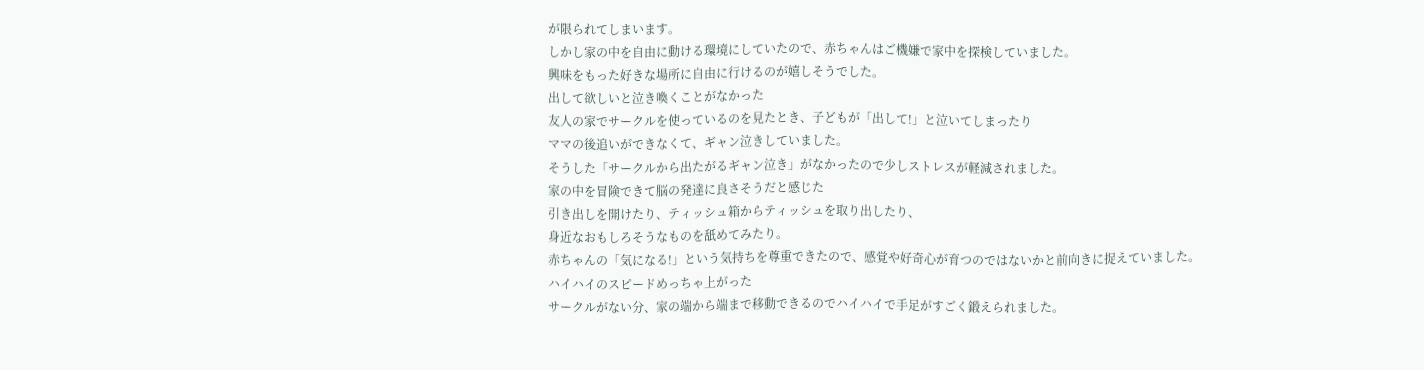が限られてしまいます。
しかし家の中を自由に動ける環境にしていたので、赤ちゃんはご機嫌で家中を探検していました。
興味をもった好きな場所に自由に行けるのが嬉しそうでした。
出して欲しいと泣き喚くことがなかった
友人の家でサークルを使っているのを見たとき、子どもが「出して!」と泣いてしまったり
ママの後追いができなくて、ギャン泣きしていました。
そうした「サークルから出たがるギャン泣き」がなかったので少しストレスが軽減されました。
家の中を冒険できて脳の発達に良さそうだと感じた
引き出しを開けたり、ティッシュ箱からティッシュを取り出したり、
身近なおもしろそうなものを舐めてみたり。
赤ちゃんの「気になる!」という気持ちを尊重できたので、感覚や好奇心が育つのではないかと前向きに捉えていました。
ハイハイのスピードめっちゃ上がった
サークルがない分、家の端から端まで移動できるのでハイハイで手足がすごく鍛えられました。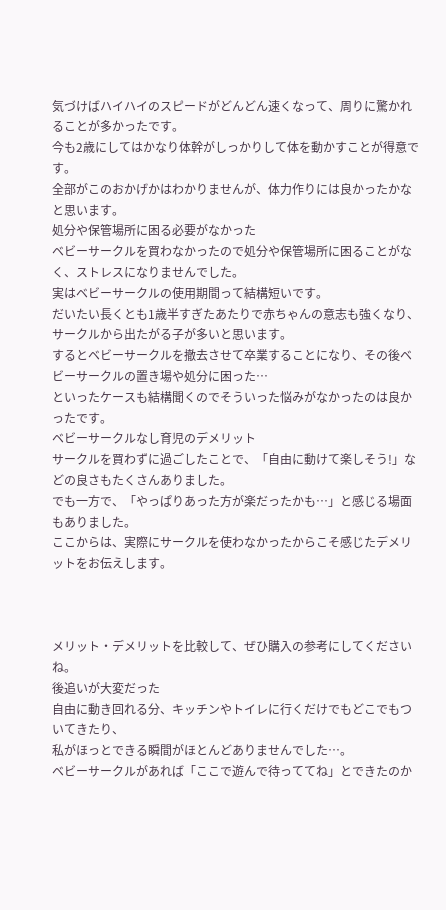気づけばハイハイのスピードがどんどん速くなって、周りに驚かれることが多かったです。
今も2歳にしてはかなり体幹がしっかりして体を動かすことが得意です。
全部がこのおかげかはわかりませんが、体力作りには良かったかなと思います。
処分や保管場所に困る必要がなかった
ベビーサークルを買わなかったので処分や保管場所に困ることがなく、ストレスになりませんでした。
実はベビーサークルの使用期間って結構短いです。
だいたい長くとも1歳半すぎたあたりで赤ちゃんの意志も強くなり、サークルから出たがる子が多いと思います。
するとベビーサークルを撤去させて卒業することになり、その後ベビーサークルの置き場や処分に困った…
といったケースも結構聞くのでそういった悩みがなかったのは良かったです。
ベビーサークルなし育児のデメリット
サークルを買わずに過ごしたことで、「自由に動けて楽しそう!」などの良さもたくさんありました。
でも一方で、「やっぱりあった方が楽だったかも…」と感じる場面もありました。
ここからは、実際にサークルを使わなかったからこそ感じたデメリットをお伝えします。



メリット・デメリットを比較して、ぜひ購入の参考にしてくださいね。
後追いが大変だった
自由に動き回れる分、キッチンやトイレに行くだけでもどこでもついてきたり、
私がほっとできる瞬間がほとんどありませんでした…。
ベビーサークルがあれば「ここで遊んで待っててね」とできたのか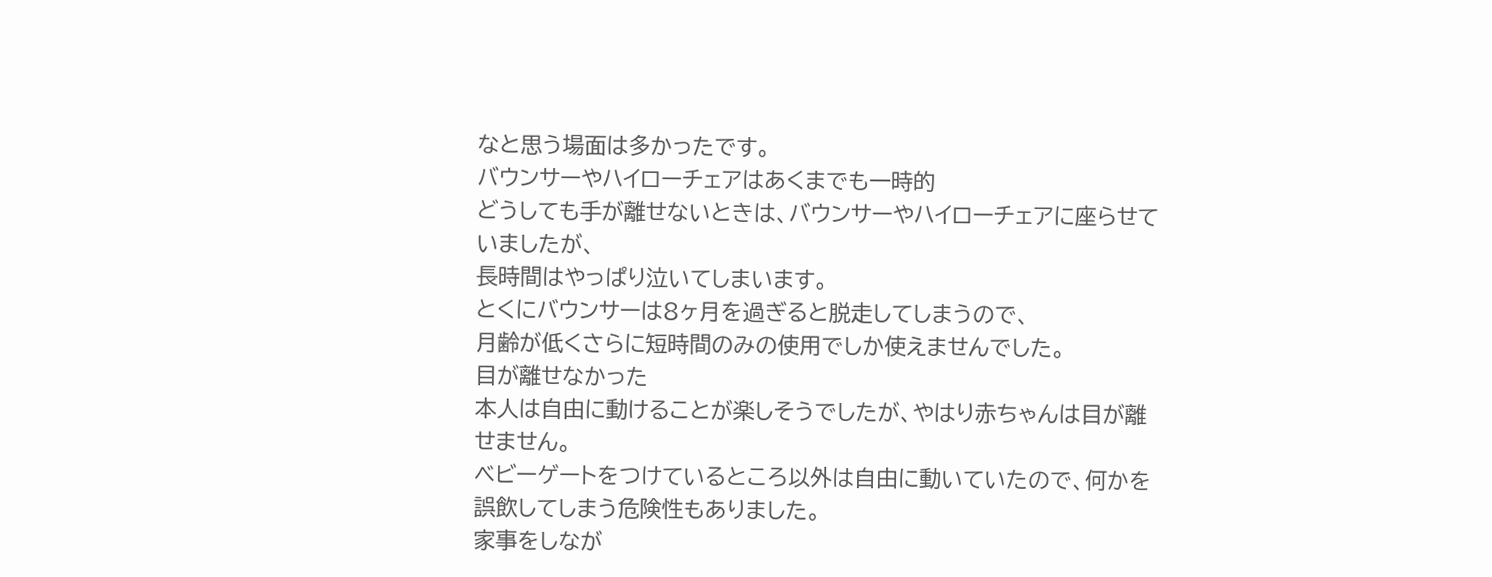なと思う場面は多かったです。
バウンサーやハイローチェアはあくまでも一時的
どうしても手が離せないときは、バウンサーやハイローチェアに座らせていましたが、
長時間はやっぱり泣いてしまいます。
とくにバウンサーは8ヶ月を過ぎると脱走してしまうので、
月齢が低くさらに短時間のみの使用でしか使えませんでした。
目が離せなかった
本人は自由に動けることが楽しそうでしたが、やはり赤ちゃんは目が離せません。
ベビーゲートをつけているところ以外は自由に動いていたので、何かを誤飲してしまう危険性もありました。
家事をしなが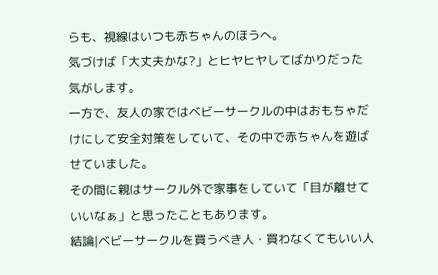らも、視線はいつも赤ちゃんのほうへ。
気づけば「大丈夫かな?」とヒヤヒヤしてばかりだった気がします。
一方で、友人の家ではベビーサークルの中はおもちゃだけにして安全対策をしていて、その中で赤ちゃんを遊ばせていました。
その間に親はサークル外で家事をしていて「目が離せていいなぁ」と思ったこともあります。
結論|ベビーサークルを買うべき人・買わなくてもいい人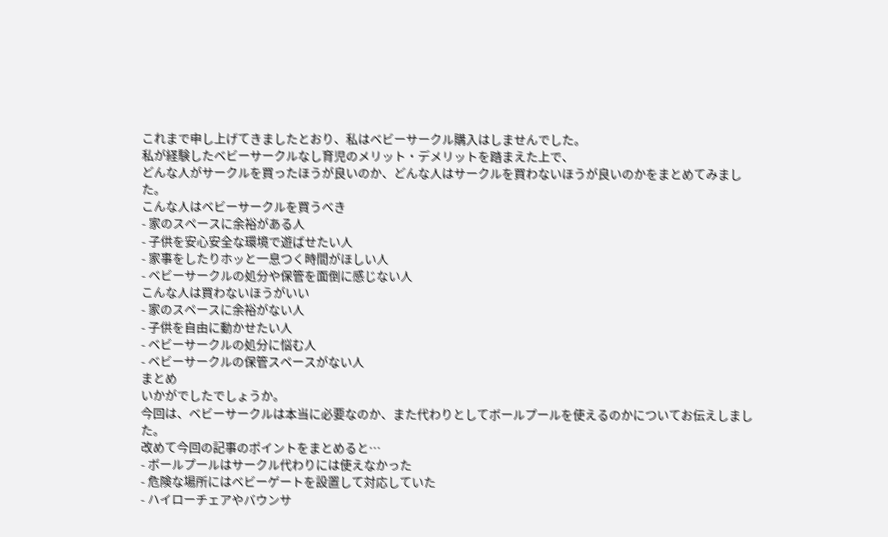これまで申し上げてきましたとおり、私はベビーサークル購入はしませんでした。
私が経験したベビーサークルなし育児のメリット・デメリットを踏まえた上で、
どんな人がサークルを買ったほうが良いのか、どんな人はサークルを買わないほうが良いのかをまとめてみました。
こんな人はベビーサークルを買うべき
- 家のスペースに余裕がある人
- 子供を安心安全な環境で遊ばせたい人
- 家事をしたりホッと一息つく時間がほしい人
- ベビーサークルの処分や保管を面倒に感じない人
こんな人は買わないほうがいい
- 家のスペースに余裕がない人
- 子供を自由に動かせたい人
- ベビーサークルの処分に悩む人
- ベビーサークルの保管スペースがない人
まとめ
いかがでしたでしょうか。
今回は、ベビーサークルは本当に必要なのか、また代わりとしてボールプールを使えるのかについてお伝えしました。
改めて今回の記事のポイントをまとめると…
- ボールプールはサークル代わりには使えなかった
- 危険な場所にはベビーゲートを設置して対応していた
- ハイローチェアやバウンサ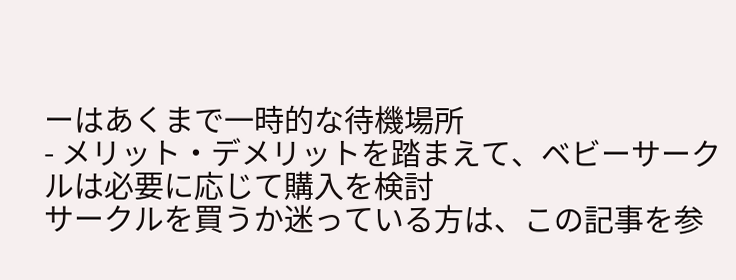ーはあくまで一時的な待機場所
- メリット・デメリットを踏まえて、ベビーサークルは必要に応じて購入を検討
サークルを買うか迷っている方は、この記事を参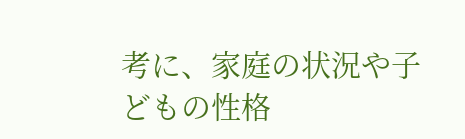考に、家庭の状況や子どもの性格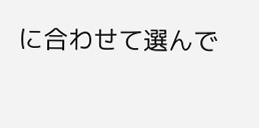に合わせて選んで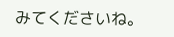みてくださいね。